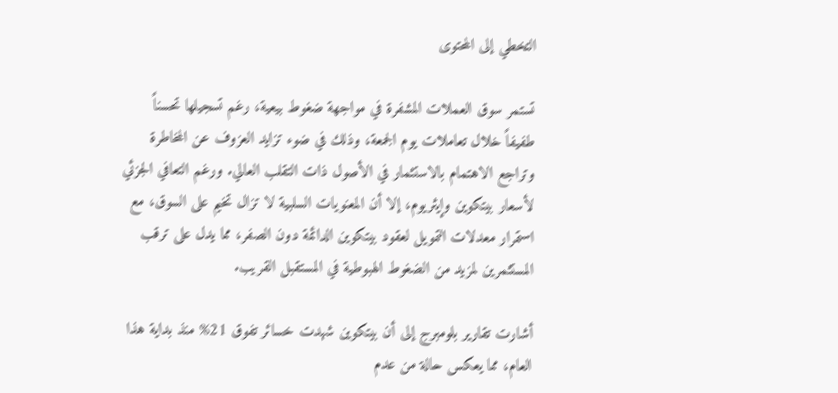التخطي إلى المحتوى

تستمر سوق العملات المشفرة في مواجهة ضغوط بيعية، رغم تسجيلها تحسناً طفيفاً خلال تعاملات يوم الجمعة، وذلك في ضوء تزايد العزوف عن المخاطرة وتراجع الاهتمام بالاستثمار في الأصول ذات التقلب العالي. ورغم التعافي الجزئي لأسعار بيتكوين وإيثريوم، إلا أن المعنويات السلبية لا تزال تخيم على السوق، مع استمرار معدلات التمويل لعقود بيتكوين الدائمة دون الصفر، مما يدل على ترقب المستثمرين لمزيد من الضغوط الهبوطية في المستقبل القريب.

أشارت تقارير بلومبرج إلى أن بيتكوين شهدت خسائر تفوق 21% منذ بداية هذا العام، مما يعكس حالة من عدم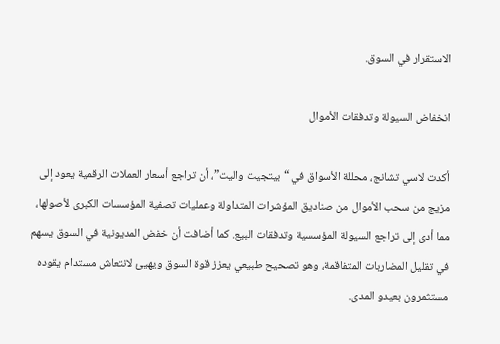الاستقرار في السوق.

انخفاض السيولة وتدفقات الأموال

أكدت لاسي تشانج، محللة الأسواق في “بيتجيت واليت”، أن تراجع أسعار العملات الرقمية يعود إلى مزيج من سحب الأموال من صناديق المؤشرات المتداولة وعمليات تصفية المؤسسات الكبرى لأصولها، مما أدى إلى تراجع السيولة المؤسسية وتدفقات البيع. كما أضافت أن خفض المديونية في السوق يسهم في تقليل المضاربات المتفاقمة، وهو تصحيح طبيعي يعزز قوة السوق ويهيئ لانتعاش مستدام يقوده مستثمرون بعيدو المدى.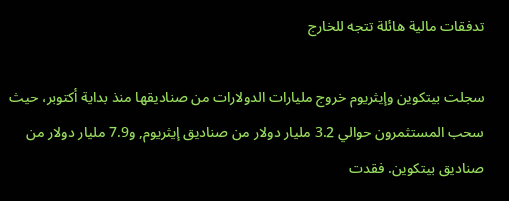تدفقات مالية هائلة تتجه للخارج

سجلت بيتكوين وإيثريوم خروج مليارات الدولارات من صناديقها منذ بداية أكتوبر، حيث سحب المستثمرون حوالي 3.2 مليار دولار من صناديق إيثريوم, و7.9 مليار دولار من صناديق بيتكوين. فقدت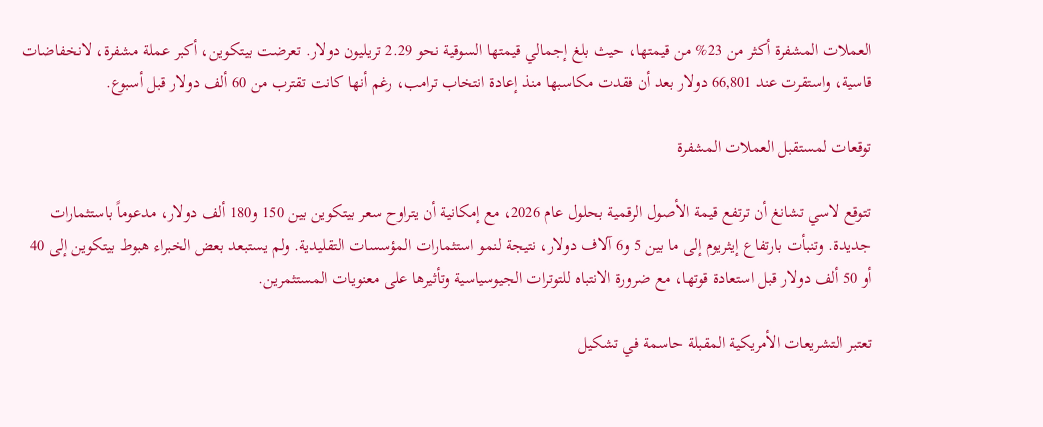العملات المشفرة أكثر من 23% من قيمتها، حيث بلغ إجمالي قيمتها السوقية نحو 2.29 تريليون دولار. تعرضت بيتكوين، أكبر عملة مشفرة، لانخفاضات قاسية، واستقرت عند 66,801 دولار بعد أن فقدت مكاسبها منذ إعادة انتخاب ترامب، رغم أنها كانت تقترب من 60 ألف دولار قبل أسبوع.

توقعات لمستقبل العملات المشفرة

تتوقع لاسي تشانغ أن ترتفع قيمة الأصول الرقمية بحلول عام 2026، مع إمكانية أن يتراوح سعر بيتكوين بين 150 و180 ألف دولار، مدعوماً باستثمارات جديدة. وتنبأت بارتفاع إيثريوم إلى ما بين 5 و6 آلاف دولار، نتيجة لنمو استثمارات المؤسسات التقليدية. ولم يستبعد بعض الخبراء هبوط بيتكوين إلى 40 أو 50 ألف دولار قبل استعادة قوتها، مع ضرورة الانتباه للتوترات الجيوسياسية وتأثيرها على معنويات المستثمرين.

تعتبر التشريعات الأمريكية المقبلة حاسمة في تشكيل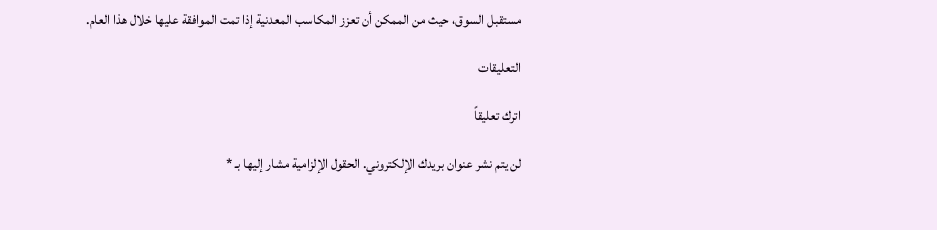مستقبل السوق، حيث من الممكن أن تعزز المكاسب المعدنية إذا تمت الموافقة عليها خلال هذا العام.

التعليقات

اترك تعليقاً

لن يتم نشر عنوان بريدك الإلكتروني. الحقول الإلزامية مشار إليها بـ *